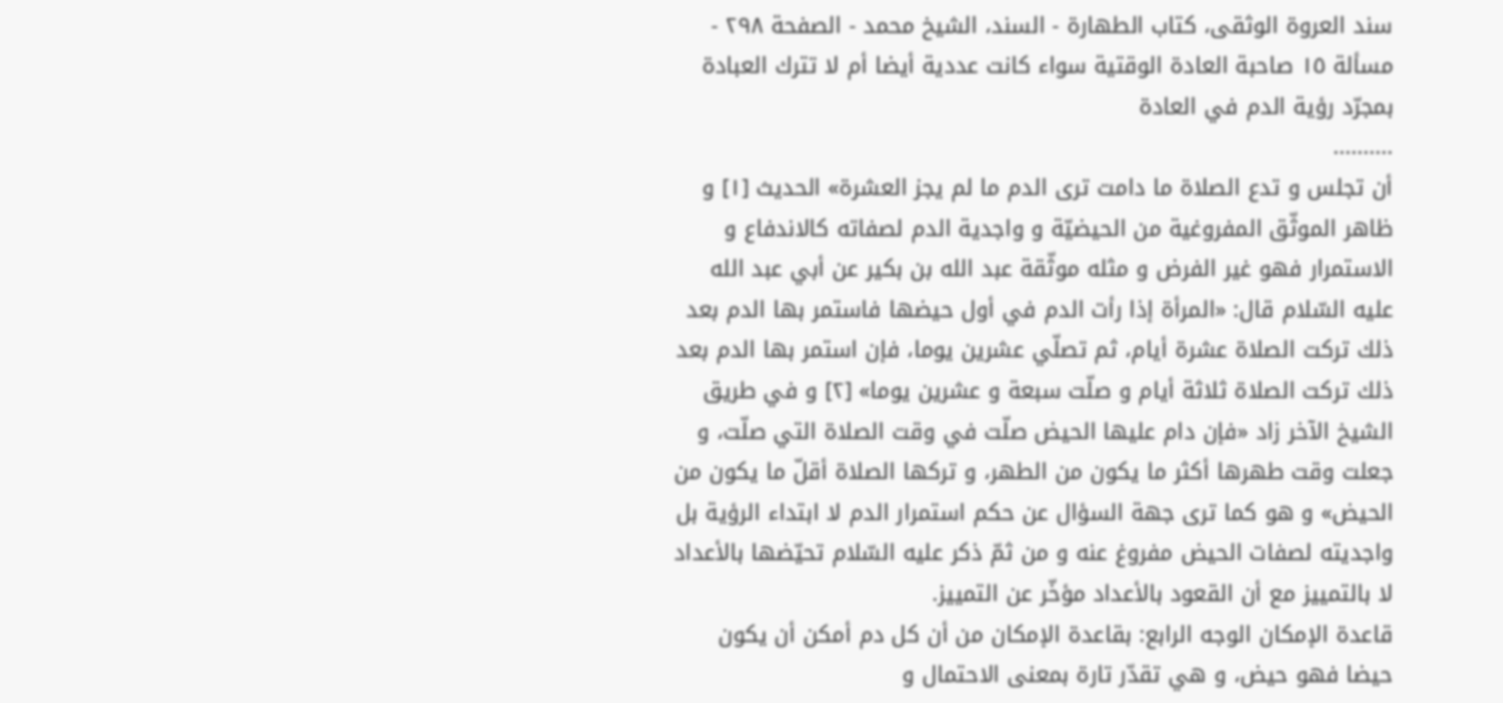سند العروة الوثقى، كتاب الطهارة - السند، الشيخ محمد - الصفحة ٢٩٨ - مسألة ١٥ صاحبة العادة الوقتية سواء كانت عددية أيضا أم لا تترك العبادة بمجرّد رؤية الدم في العادة
..........
أن تجلس و تدع الصلاة ما دامت ترى الدم ما لم يجز العشرة» الحديث [١] و ظاهر الموثّق المفروغية من الحيضيّة و واجدية الدم لصفاته كالاندفاع و الاستمرار فهو غير الفرض و مثله موثّقة عبد الله بن بكير عن أبي عبد الله عليه السّلام قال: «المرأة إذا رأت الدم في أول حيضها فاستمر بها الدم بعد ذلك تركت الصلاة عشرة أيام، ثم تصلّي عشرين يوما، فإن استمر بها الدم بعد ذلك تركت الصلاة ثلاثة أيام و صلّت سبعة و عشرين يوما» [٢] و في طريق الشيخ الآخر زاد «فإن دام عليها الحيض صلّت في وقت الصلاة التي صلّت، و جعلت وقت طهرها أكثر ما يكون من الطهر، و تركها الصلاة أقلّ ما يكون من الحيض» و هو كما ترى جهة السؤال عن حكم استمرار الدم لا ابتداء الرؤية بل واجديته لصفات الحيض مفروغ عنه و من ثمّ ذكر عليه السّلام تحيّضها بالأعداد لا بالتمييز مع أن القعود بالأعداد مؤخّر عن التمييز.
قاعدة الإمكان الوجه الرابع: بقاعدة الإمكان من أن كل دم أمكن أن يكون حيضا فهو حيض، و هي تقدّر تارة بمعنى الاحتمال و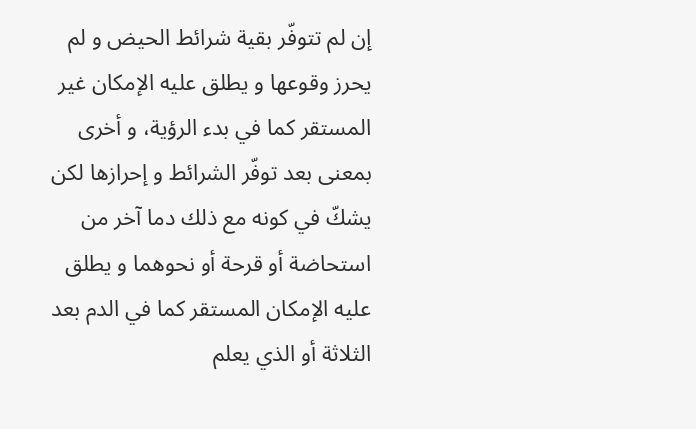إن لم تتوفّر بقية شرائط الحيض و لم يحرز وقوعها و يطلق عليه الإمكان غير المستقر كما في بدء الرؤية، و أخرى بمعنى بعد توفّر الشرائط و إحرازها لكن يشكّ في كونه مع ذلك دما آخر من استحاضة أو قرحة أو نحوهما و يطلق عليه الإمكان المستقر كما في الدم بعد الثلاثة أو الذي يعلم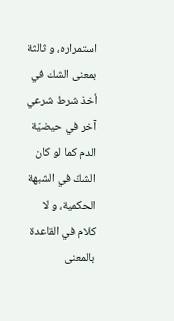استمراره، و ثالثة بمعنى الشك في أخذ شرط شرعي آخر في حيضيّة الدم كما لو كان الشكّ في الشبهة الحكمية، و لا كلام في القاعدة بالمعنى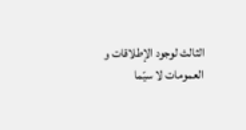الثالث لوجود الإطلاقات و العمومات لا سيّما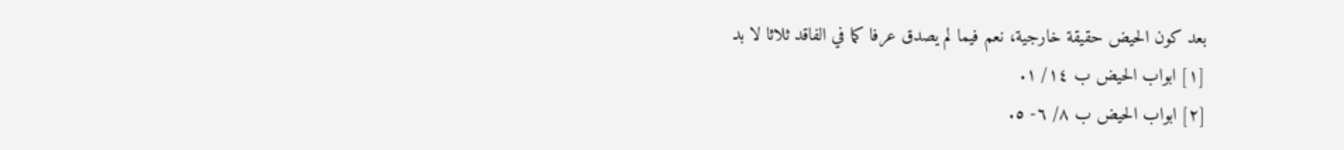بعد كون الحيض حقيقة خارجية، نعم فيما لم يصدق عرفا كما في الفاقد ثلاثا لا بد
[١] ابواب الحيض ب ١٤/ ١.
[٢] ابواب الحيض ب ٨/ ٦- ٥.